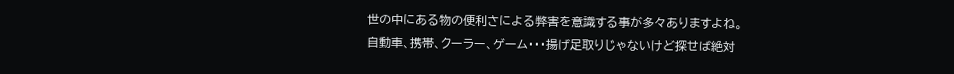世の中にある物の便利さによる弊害を意識する事が多々ありますよね。
自動車、携帯、クーラー、ゲーム・・・揚げ足取りじゃないけど探せば絶対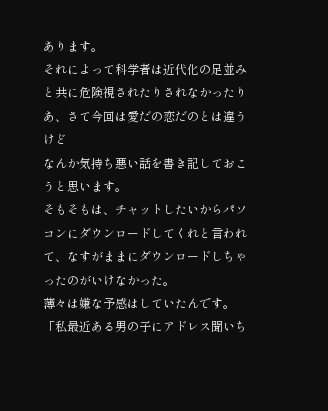あります。
それによって科学者は近代化の足並みと共に危険視されたりされなかったり
あ、さて今回は愛だの恋だのとは違うけど
なんか気持ち悪い話を書き記しておこうと思います。
そもそもは、チャットしたいからパソコンにダウンロードしてくれと言われて、なすがままにダウンロードしちゃったのがいけなかった。
薄々は嫌な予感はしていたんです。
「私最近ある男の子にアドレス聞いち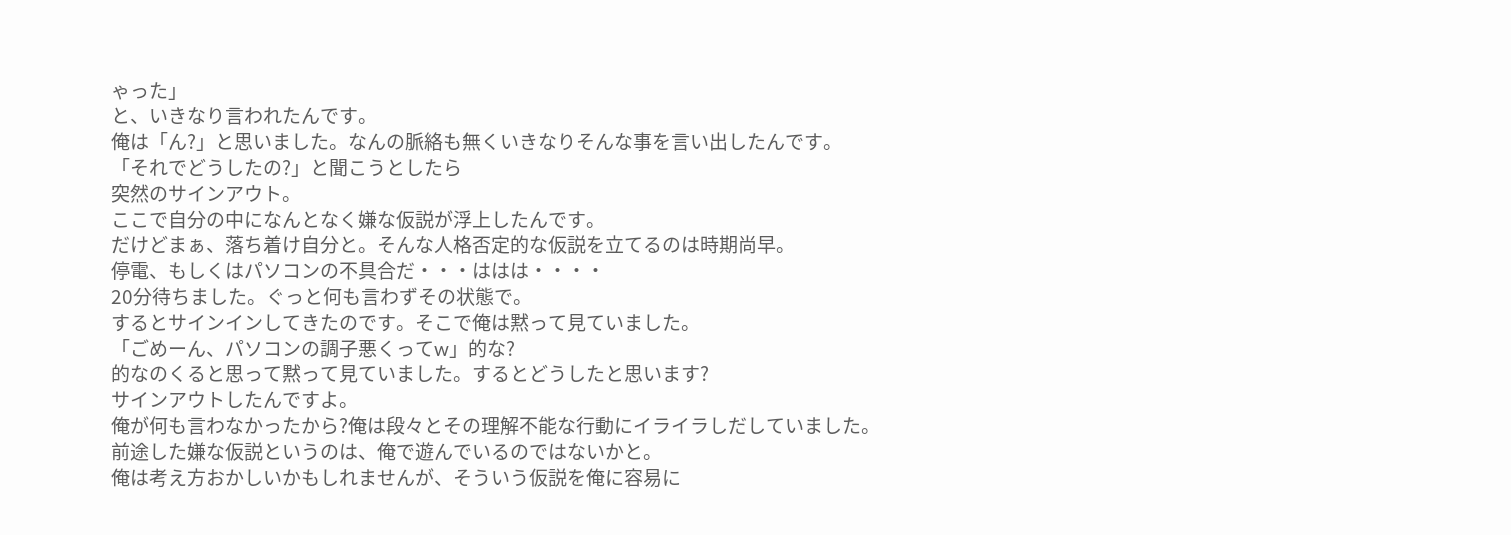ゃった」
と、いきなり言われたんです。
俺は「ん?」と思いました。なんの脈絡も無くいきなりそんな事を言い出したんです。
「それでどうしたの?」と聞こうとしたら
突然のサインアウト。
ここで自分の中になんとなく嫌な仮説が浮上したんです。
だけどまぁ、落ち着け自分と。そんな人格否定的な仮説を立てるのは時期尚早。
停電、もしくはパソコンの不具合だ・・・ははは・・・・
20分待ちました。ぐっと何も言わずその状態で。
するとサインインしてきたのです。そこで俺は黙って見ていました。
「ごめーん、パソコンの調子悪くってw」的な?
的なのくると思って黙って見ていました。するとどうしたと思います?
サインアウトしたんですよ。
俺が何も言わなかったから?俺は段々とその理解不能な行動にイライラしだしていました。
前途した嫌な仮説というのは、俺で遊んでいるのではないかと。
俺は考え方おかしいかもしれませんが、そういう仮説を俺に容易に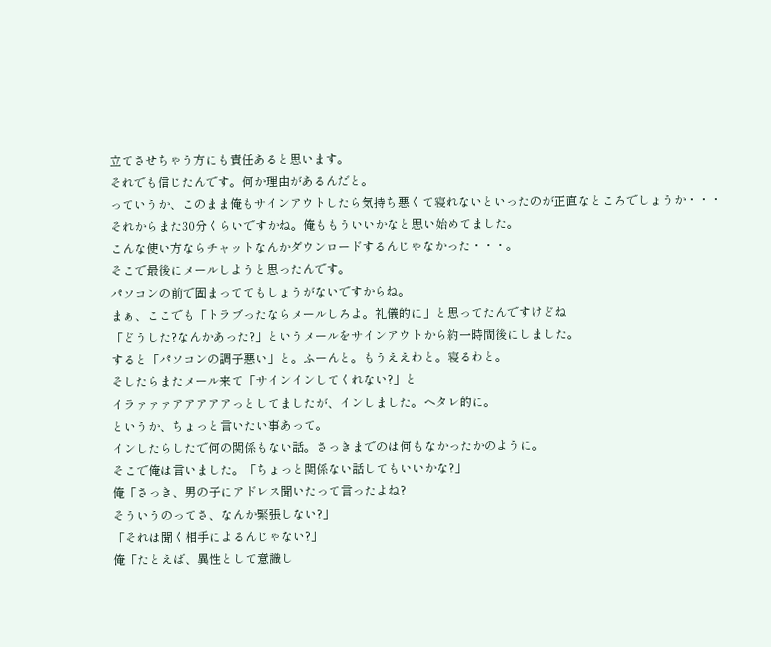立てさせちゃう方にも責任あると思います。
それでも信じたんです。何か理由があるんだと。
っていうか、このまま俺もサインアウトしたら気持ち悪くて寝れないといったのが正直なところでしょうか・・・
それからまた30分くらいですかね。俺ももういいかなと思い始めてました。
こんな使い方ならチャットなんかダウンロードするんじゃなかった・・・。
そこで最後にメールしようと思ったんです。
パソコンの前で固まっててもしょうがないですからね。
まぁ、ここでも「トラブったならメールしろよ。礼儀的に」と思ってたんですけどね
「どうした?なんかあった?」というメールをサインアウトから約一時間後にしました。
すると「パソコンの調子悪い」と。ふーんと。もうええわと。寝るわと。
そしたらまたメール来て「サインインしてくれない?」と
イラァァァアアアアアっとしてましたが、インしました。ヘタレ的に。
というか、ちょっと言いたい事あって。
インしたらしたで何の関係もない話。さっきまでのは何もなかったかのように。
そこで俺は言いました。「ちょっと関係ない話してもいいかな?」
俺「さっき、男の子にアドレス聞いたって言ったよね?
そういうのってさ、なんか緊張しない?」
「それは聞く相手によるんじゃない?」
俺「たとえば、異性として意識し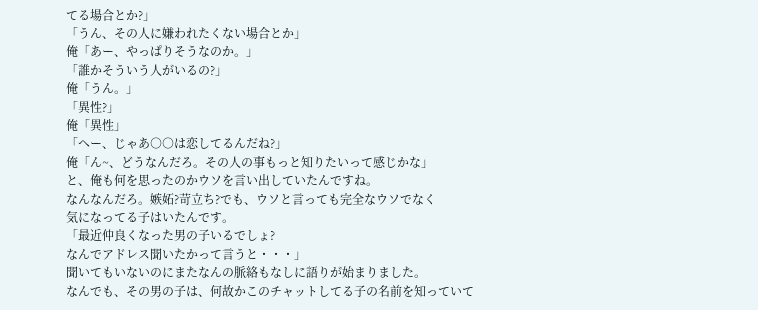てる場合とか?」
「うん、その人に嫌われたくない場合とか」
俺「あー、やっぱりそうなのか。」
「誰かそういう人がいるの?」
俺「うん。」
「異性?」
俺「異性」
「へー、じゃあ○○は恋してるんだね?」
俺「ん~、どうなんだろ。その人の事もっと知りたいって感じかな」
と、俺も何を思ったのかウソを言い出していたんですね。
なんなんだろ。嫉妬?苛立ち?でも、ウソと言っても完全なウソでなく
気になってる子はいたんです。
「最近仲良くなった男の子いるでしょ?
なんでアドレス聞いたかって言うと・・・」
聞いてもいないのにまたなんの脈絡もなしに語りが始まりました。
なんでも、その男の子は、何故かこのチャットしてる子の名前を知っていて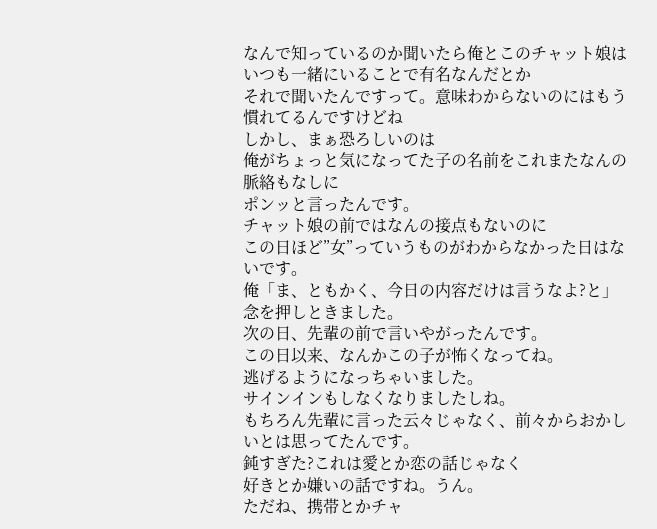なんで知っているのか聞いたら俺とこのチャット娘はいつも一緒にいることで有名なんだとか
それで聞いたんですって。意味わからないのにはもう慣れてるんですけどね
しかし、まぁ恐ろしいのは
俺がちょっと気になってた子の名前をこれまたなんの脈絡もなしに
ポンッと言ったんです。
チャット娘の前ではなんの接点もないのに
この日ほど”女”っていうものがわからなかった日はないです。
俺「ま、ともかく、今日の内容だけは言うなよ?と」念を押しときました。
次の日、先輩の前で言いやがったんです。
この日以来、なんかこの子が怖くなってね。
逃げるようになっちゃいました。
サインインもしなくなりましたしね。
もちろん先輩に言った云々じゃなく、前々からおかしいとは思ってたんです。
鈍すぎた?これは愛とか恋の話じゃなく
好きとか嫌いの話ですね。うん。
ただね、携帯とかチャ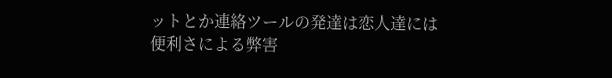ットとか連絡ツールの発達は恋人達には
便利さによる弊害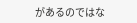があるのではな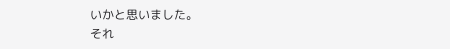いかと思いました。
それ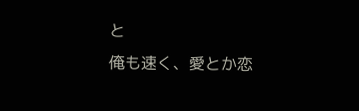と
俺も速く、愛とか恋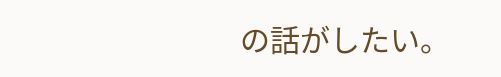の話がしたい。